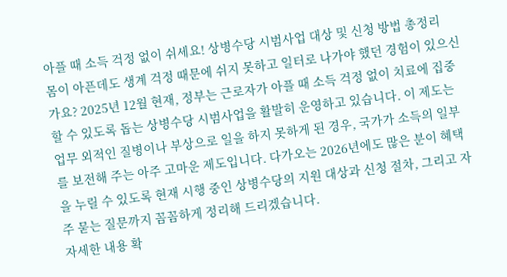아플 때 소득 걱정 없이 쉬세요! 상병수당 시범사업 대상 및 신청 방법 총정리
몸이 아픈데도 생계 걱정 때문에 쉬지 못하고 일터로 나가야 했던 경험이 있으신가요? 2025년 12월 현재, 정부는 근로자가 아플 때 소득 걱정 없이 치료에 집중할 수 있도록 돕는 상병수당 시범사업을 활발히 운영하고 있습니다. 이 제도는 업무 외적인 질병이나 부상으로 일을 하지 못하게 된 경우, 국가가 소득의 일부를 보전해 주는 아주 고마운 제도입니다. 다가오는 2026년에도 많은 분이 혜택을 누릴 수 있도록 현재 시행 중인 상병수당의 지원 대상과 신청 절차, 그리고 자주 묻는 질문까지 꼼꼼하게 정리해 드리겠습니다.
자세한 내용 확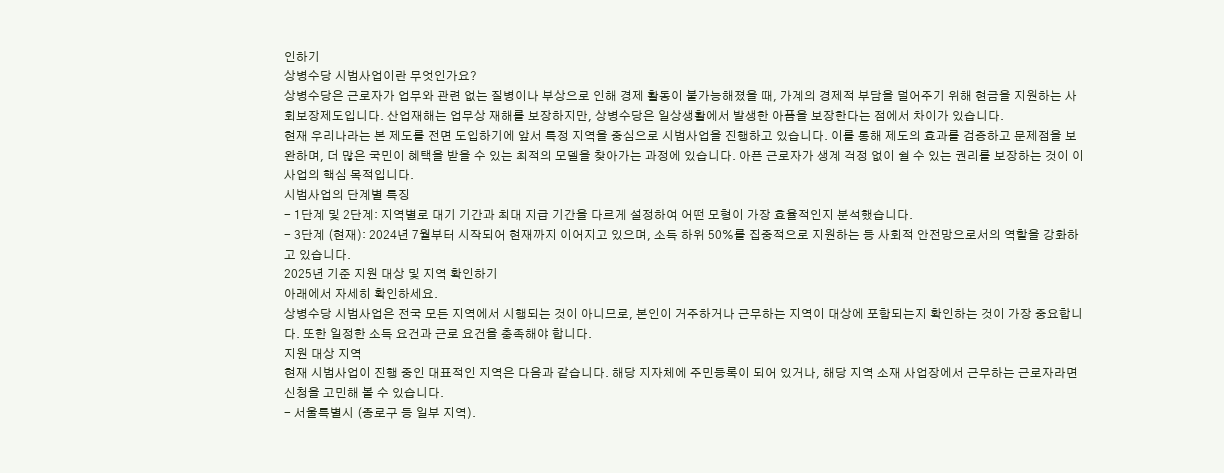인하기
상병수당 시범사업이란 무엇인가요?
상병수당은 근로자가 업무와 관련 없는 질병이나 부상으로 인해 경제 활동이 불가능해졌을 때, 가계의 경제적 부담을 덜어주기 위해 현금을 지원하는 사회보장제도입니다. 산업재해는 업무상 재해를 보장하지만, 상병수당은 일상생활에서 발생한 아픔을 보장한다는 점에서 차이가 있습니다.
현재 우리나라는 본 제도를 전면 도입하기에 앞서 특정 지역을 중심으로 시범사업을 진행하고 있습니다. 이를 통해 제도의 효과를 검증하고 문제점을 보완하며, 더 많은 국민이 혜택을 받을 수 있는 최적의 모델을 찾아가는 과정에 있습니다. 아픈 근로자가 생계 걱정 없이 쉴 수 있는 권리를 보장하는 것이 이 사업의 핵심 목적입니다.
시범사업의 단계별 특징
- 1단계 및 2단계: 지역별로 대기 기간과 최대 지급 기간을 다르게 설정하여 어떤 모형이 가장 효율적인지 분석했습니다.
- 3단계 (현재): 2024년 7월부터 시작되어 현재까지 이어지고 있으며, 소득 하위 50%를 집중적으로 지원하는 등 사회적 안전망으로서의 역할을 강화하고 있습니다.
2025년 기준 지원 대상 및 지역 확인하기
아래에서 자세히 확인하세요.
상병수당 시범사업은 전국 모든 지역에서 시행되는 것이 아니므로, 본인이 거주하거나 근무하는 지역이 대상에 포함되는지 확인하는 것이 가장 중요합니다. 또한 일정한 소득 요건과 근로 요건을 충족해야 합니다.
지원 대상 지역
현재 시범사업이 진행 중인 대표적인 지역은 다음과 같습니다. 해당 지자체에 주민등록이 되어 있거나, 해당 지역 소재 사업장에서 근무하는 근로자라면 신청을 고민해 볼 수 있습니다.
- 서울특별시 (종로구 등 일부 지역).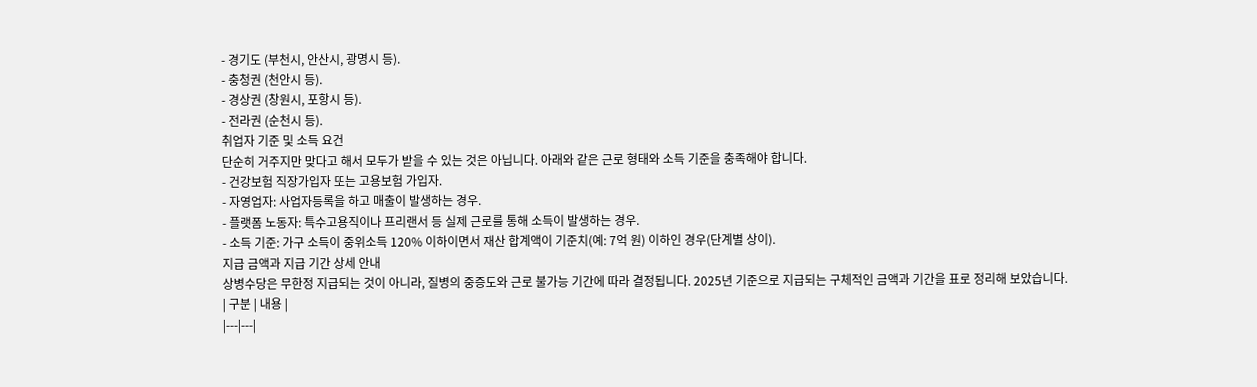- 경기도 (부천시, 안산시, 광명시 등).
- 충청권 (천안시 등).
- 경상권 (창원시, 포항시 등).
- 전라권 (순천시 등).
취업자 기준 및 소득 요건
단순히 거주지만 맞다고 해서 모두가 받을 수 있는 것은 아닙니다. 아래와 같은 근로 형태와 소득 기준을 충족해야 합니다.
- 건강보험 직장가입자 또는 고용보험 가입자.
- 자영업자: 사업자등록을 하고 매출이 발생하는 경우.
- 플랫폼 노동자: 특수고용직이나 프리랜서 등 실제 근로를 통해 소득이 발생하는 경우.
- 소득 기준: 가구 소득이 중위소득 120% 이하이면서 재산 합계액이 기준치(예: 7억 원) 이하인 경우(단계별 상이).
지급 금액과 지급 기간 상세 안내
상병수당은 무한정 지급되는 것이 아니라, 질병의 중증도와 근로 불가능 기간에 따라 결정됩니다. 2025년 기준으로 지급되는 구체적인 금액과 기간을 표로 정리해 보았습니다.
| 구분 | 내용 |
|---|---|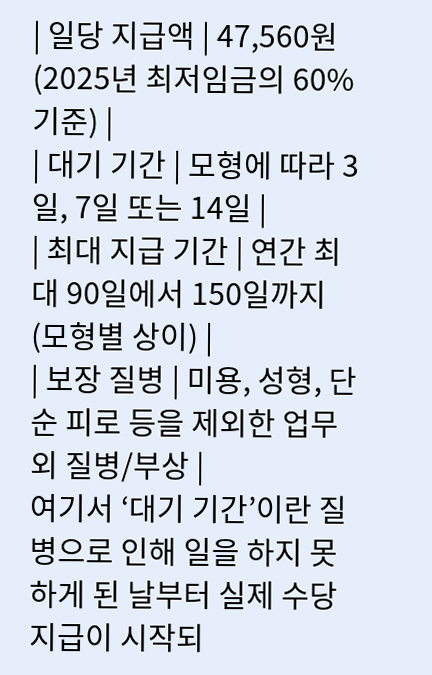| 일당 지급액 | 47,560원 (2025년 최저임금의 60% 기준) |
| 대기 기간 | 모형에 따라 3일, 7일 또는 14일 |
| 최대 지급 기간 | 연간 최대 90일에서 150일까지 (모형별 상이) |
| 보장 질병 | 미용, 성형, 단순 피로 등을 제외한 업무 외 질병/부상 |
여기서 ‘대기 기간’이란 질병으로 인해 일을 하지 못하게 된 날부터 실제 수당 지급이 시작되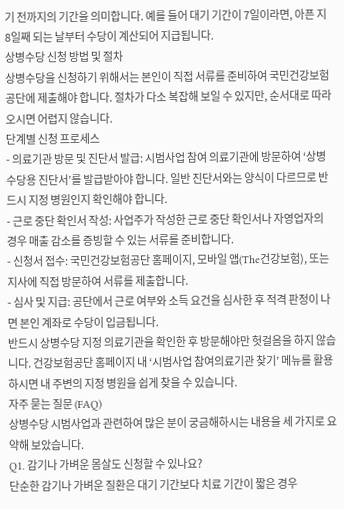기 전까지의 기간을 의미합니다. 예를 들어 대기 기간이 7일이라면, 아픈 지 8일째 되는 날부터 수당이 계산되어 지급됩니다.
상병수당 신청 방법 및 절차
상병수당을 신청하기 위해서는 본인이 직접 서류를 준비하여 국민건강보험공단에 제출해야 합니다. 절차가 다소 복잡해 보일 수 있지만, 순서대로 따라오시면 어렵지 않습니다.
단계별 신청 프로세스
- 의료기관 방문 및 진단서 발급: 시범사업 참여 의료기관에 방문하여 ‘상병수당용 진단서’를 발급받아야 합니다. 일반 진단서와는 양식이 다르므로 반드시 지정 병원인지 확인해야 합니다.
- 근로 중단 확인서 작성: 사업주가 작성한 근로 중단 확인서나 자영업자의 경우 매출 감소를 증빙할 수 있는 서류를 준비합니다.
- 신청서 접수: 국민건강보험공단 홈페이지, 모바일 앱(The건강보험), 또는 지사에 직접 방문하여 서류를 제출합니다.
- 심사 및 지급: 공단에서 근로 여부와 소득 요건을 심사한 후 적격 판정이 나면 본인 계좌로 수당이 입금됩니다.
반드시 상병수당 지정 의료기관을 확인한 후 방문해야만 헛걸음을 하지 않습니다. 건강보험공단 홈페이지 내 ‘시범사업 참여의료기관 찾기’ 메뉴를 활용하시면 내 주변의 지정 병원을 쉽게 찾을 수 있습니다.
자주 묻는 질문 (FAQ)
상병수당 시범사업과 관련하여 많은 분이 궁금해하시는 내용을 세 가지로 요약해 보았습니다.
Q1. 감기나 가벼운 몸살도 신청할 수 있나요?
단순한 감기나 가벼운 질환은 대기 기간보다 치료 기간이 짧은 경우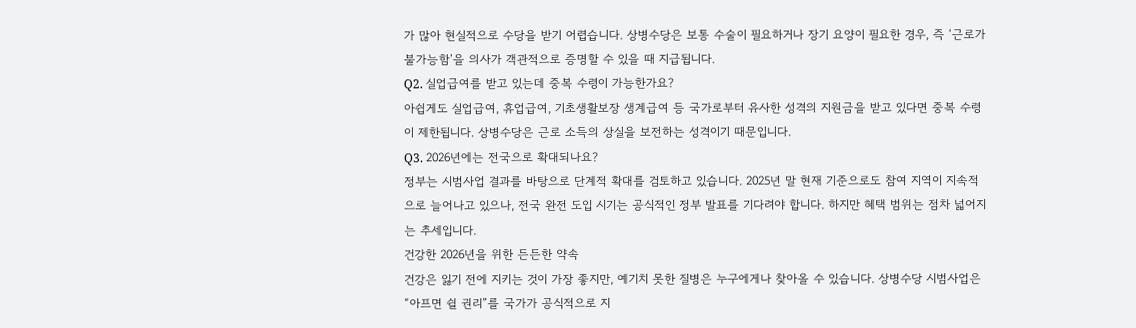가 많아 현실적으로 수당을 받기 어렵습니다. 상병수당은 보통 수술이 필요하거나 장기 요양이 필요한 경우, 즉 ‘근로가 불가능함’을 의사가 객관적으로 증명할 수 있을 때 지급됩니다.
Q2. 실업급여를 받고 있는데 중복 수령이 가능한가요?
아쉽게도 실업급여, 휴업급여, 기초생활보장 생계급여 등 국가로부터 유사한 성격의 지원금을 받고 있다면 중복 수령이 제한됩니다. 상병수당은 근로 소득의 상실을 보전하는 성격이기 때문입니다.
Q3. 2026년에는 전국으로 확대되나요?
정부는 시범사업 결과를 바탕으로 단계적 확대를 검토하고 있습니다. 2025년 말 현재 기준으로도 참여 지역이 지속적으로 늘어나고 있으나, 전국 완전 도입 시기는 공식적인 정부 발표를 기다려야 합니다. 하지만 혜택 범위는 점차 넓어지는 추세입니다.
건강한 2026년을 위한 든든한 약속
건강은 잃기 전에 지키는 것이 가장 좋지만, 예기치 못한 질병은 누구에게나 찾아올 수 있습니다. 상병수당 시범사업은 “아프면 쉴 권리”를 국가가 공식적으로 지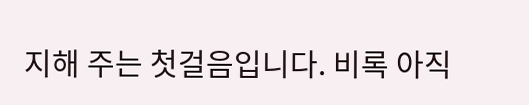지해 주는 첫걸음입니다. 비록 아직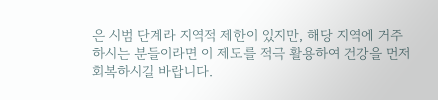은 시범 단계라 지역적 제한이 있지만, 해당 지역에 거주하시는 분들이라면 이 제도를 적극 활용하여 건강을 먼저 회복하시길 바랍니다.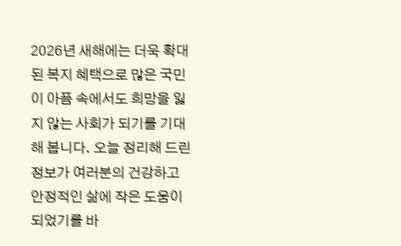2026년 새해에는 더욱 확대된 복지 혜택으로 많은 국민이 아픔 속에서도 희망을 잃지 않는 사회가 되기를 기대해 봅니다. 오늘 정리해 드린 정보가 여러분의 건강하고 안정적인 삶에 작은 도움이 되었기를 바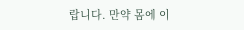랍니다. 만약 몸에 이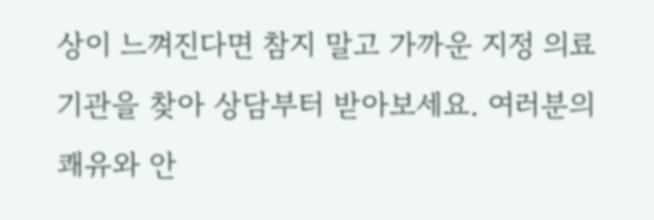상이 느껴진다면 참지 말고 가까운 지정 의료기관을 찾아 상담부터 받아보세요. 여러분의 쾌유와 안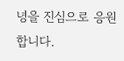녕을 진심으로 응원합니다.